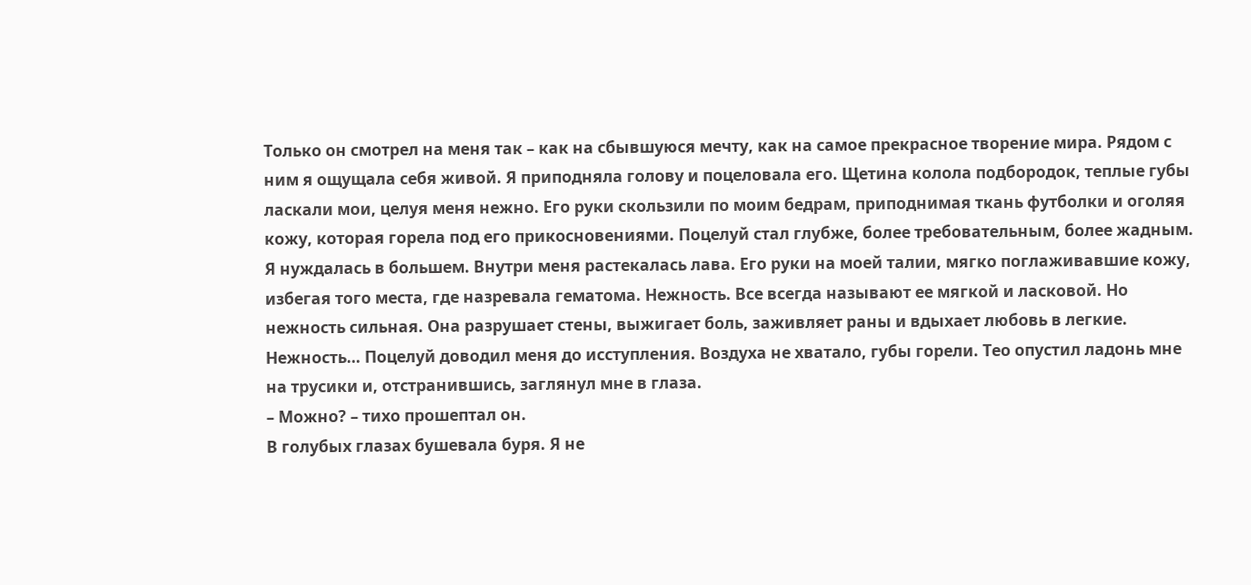Только он смотрел на меня так – как на сбывшуюся мечту, как на самое прекрасное творение мира. Рядом с ним я ощущала себя живой. Я приподняла голову и поцеловала его. Щетина колола подбородок, теплые губы ласкали мои, целуя меня нежно. Его руки скользили по моим бедрам, приподнимая ткань футболки и оголяя кожу, которая горела под его прикосновениями. Поцелуй стал глубже, более требовательным, более жадным. Я нуждалась в большем. Внутри меня растекалась лава. Его руки на моей талии, мягко поглаживавшие кожу, избегая того места, где назревала гематома. Нежность. Все всегда называют ее мягкой и ласковой. Но нежность сильная. Она разрушает стены, выжигает боль, заживляет раны и вдыхает любовь в легкие. Нежность… Поцелуй доводил меня до исступления. Воздуха не хватало, губы горели. Тео опустил ладонь мне на трусики и, отстранившись, заглянул мне в глаза.
– Можно? – тихо прошептал он.
В голубых глазах бушевала буря. Я не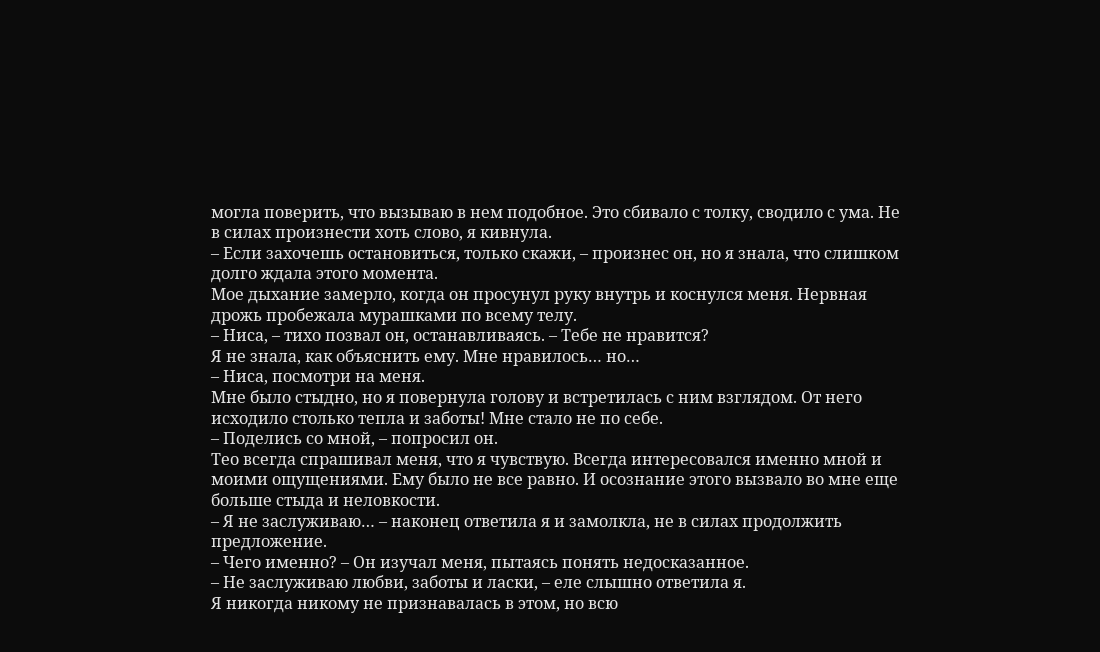могла поверить, что вызываю в нем подобное. Это сбивало с толку, сводило с ума. Не в силах произнести хоть слово, я кивнула.
– Если захочешь остановиться, только скажи, – произнес он, но я знала, что слишком долго ждала этого момента.
Мое дыхание замерло, когда он просунул руку внутрь и коснулся меня. Нервная дрожь пробежала мурашками по всему телу.
– Ниса, – тихо позвал он, останавливаясь. – Тебе не нравится?
Я не знала, как объяснить ему. Мне нравилось… но…
– Ниса, посмотри на меня.
Мне было стыдно, но я повернула голову и встретилась с ним взглядом. От него исходило столько тепла и заботы! Мне стало не по себе.
– Поделись со мной, – попросил он.
Тео всегда спрашивал меня, что я чувствую. Всегда интересовался именно мной и моими ощущениями. Ему было не все равно. И осознание этого вызвало во мне еще больше стыда и неловкости.
– Я не заслуживаю… – наконец ответила я и замолкла, не в силах продолжить предложение.
– Чего именно? – Он изучал меня, пытаясь понять недосказанное.
– Не заслуживаю любви, заботы и ласки, – еле слышно ответила я.
Я никогда никому не признавалась в этом, но всю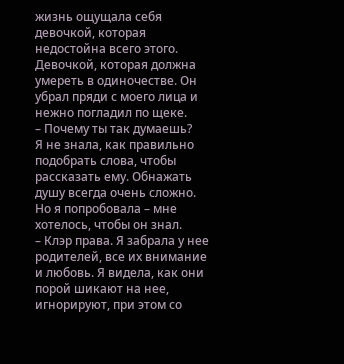жизнь ощущала себя девочкой, которая недостойна всего этого. Девочкой, которая должна умереть в одиночестве. Он убрал пряди с моего лица и нежно погладил по щеке.
– Почему ты так думаешь?
Я не знала, как правильно подобрать слова, чтобы рассказать ему. Обнажать душу всегда очень сложно. Но я попробовала – мне хотелось, чтобы он знал.
– Клэр права. Я забрала у нее родителей, все их внимание и любовь. Я видела, как они порой шикают на нее, игнорируют, при этом со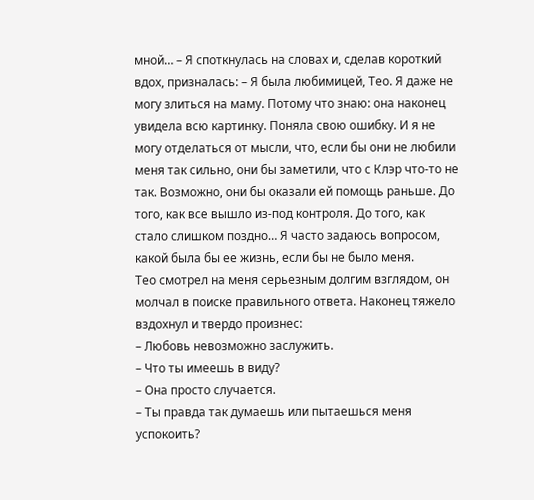мной… – Я споткнулась на словах и, сделав короткий вдох, призналась: – Я была любимицей, Тео. Я даже не могу злиться на маму. Потому что знаю: она наконец увидела всю картинку. Поняла свою ошибку. И я не могу отделаться от мысли, что, если бы они не любили меня так сильно, они бы заметили, что с Клэр что-то не так. Возможно, они бы оказали ей помощь раньше. До того, как все вышло из-под контроля. До того, как стало слишком поздно… Я часто задаюсь вопросом, какой была бы ее жизнь, если бы не было меня.
Тео смотрел на меня серьезным долгим взглядом, он молчал в поиске правильного ответа. Наконец тяжело вздохнул и твердо произнес:
– Любовь невозможно заслужить.
– Что ты имеешь в виду?
– Она просто случается.
– Ты правда так думаешь или пытаешься меня успокоить?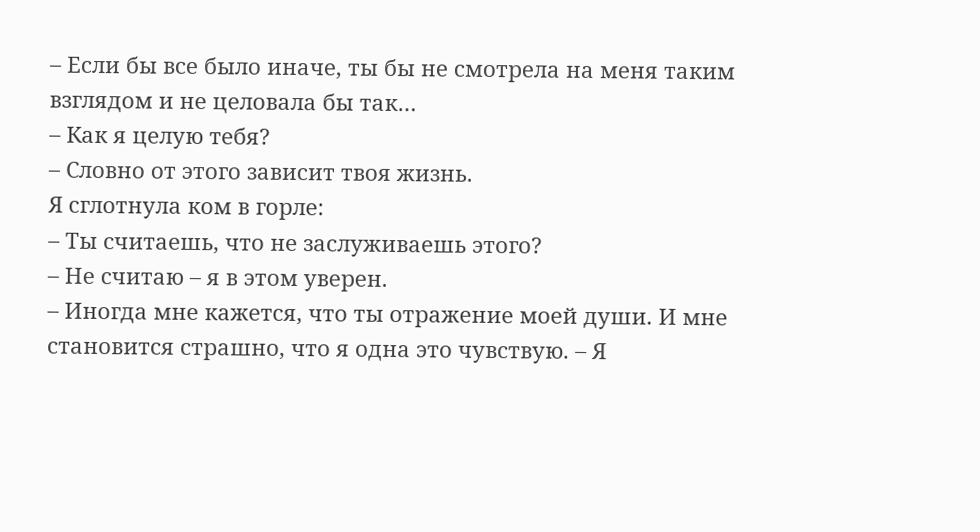– Если бы все было иначе, ты бы не смотрела на меня таким взглядом и не целовала бы так…
– Как я целую тебя?
– Словно от этого зависит твоя жизнь.
Я сглотнула ком в горле:
– Ты считаешь, что не заслуживаешь этого?
– Не считаю – я в этом уверен.
– Иногда мне кажется, что ты отражение моей души. И мне становится страшно, что я одна это чувствую. – Я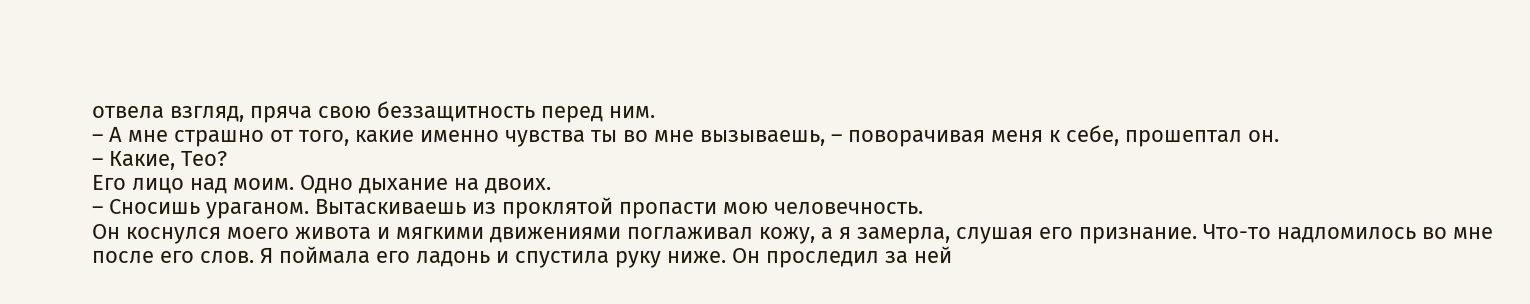отвела взгляд, пряча свою беззащитность перед ним.
– А мне страшно от того, какие именно чувства ты во мне вызываешь, – поворачивая меня к себе, прошептал он.
– Какие, Тео?
Его лицо над моим. Одно дыхание на двоих.
– Сносишь ураганом. Вытаскиваешь из проклятой пропасти мою человечность.
Он коснулся моего живота и мягкими движениями поглаживал кожу, а я замерла, слушая его признание. Что-то надломилось во мне после его слов. Я поймала его ладонь и спустила руку ниже. Он проследил за ней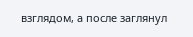взглядом, а после заглянул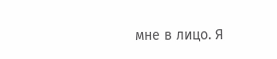мне в лицо. Я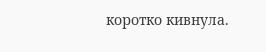коротко кивнула.